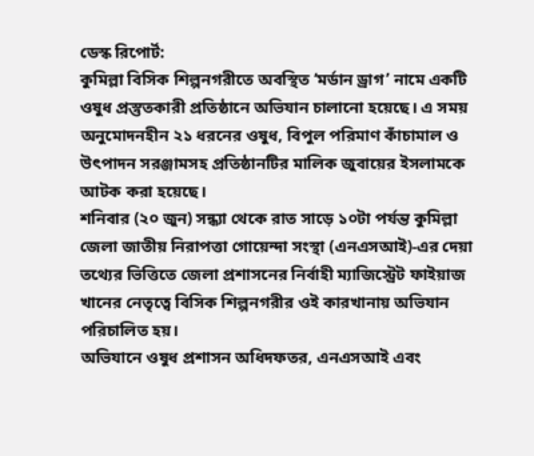ডেস্ক রিপোর্ট:
কুমিল্লা বিসিক শিল্পনগরীতে অবস্থিত ‘মর্ডান ড্রাগ’ নামে একটি ওষুধ প্রস্তুতকারী প্রতিষ্ঠানে অভিযান চালানো হয়েছে। এ সময় অনুমোদনহীন ২১ ধরনের ওষুধ, বিপুল পরিমাণ কাঁচামাল ও উৎপাদন সরঞ্জামসহ প্রতিষ্ঠানটির মালিক জুবায়ের ইসলামকে আটক করা হয়েছে।
শনিবার (২০ জুন) সন্ধ্যা থেকে রাত সাড়ে ১০টা পর্যন্ত কুমিল্লা জেলা জাতীয় নিরাপত্তা গোয়েন্দা সংস্থা (এনএসআই)-এর দেয়া তথ্যের ভিত্তিতে জেলা প্রশাসনের নির্বাহী ম্যাজিস্ট্রেট ফাইয়াজ খানের নেতৃত্বে বিসিক শিল্পনগরীর ওই কারখানায় অভিযান পরিচালিত হয়।
অভিযানে ওষুধ প্রশাসন অধিদফতর, এনএসআই এবং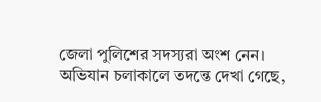জেলা পুলিশের সদস্যরা অংশ নেন।
অভিযান চলাকালে তদন্তে দেখা গেছে,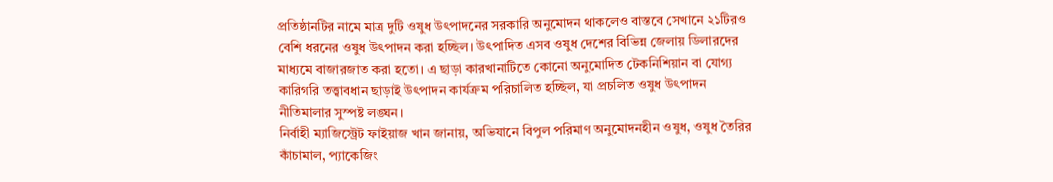প্রতিষ্ঠানটির নামে মাত্র দুটি ওষুধ উৎপাদনের সরকারি অনুমোদন থাকলেও বাস্তবে সেখানে ২১টিরও বেশি ধরনের ওষুধ উৎপাদন করা হচ্ছিল। উৎপাদিত এসব ওষুধ দেশের বিভিন্ন জেলায় ডিলারদের মাধ্যমে বাজারজাত করা হতো। এ ছাড়া কারখানাটিতে কোনো অনুমোদিত টেকনিশিয়ান বা যোগ্য কারিগরি তত্ত্বাবধান ছাড়াই উৎপাদন কার্যক্রম পরিচালিত হচ্ছিল, যা প্রচলিত ওষুধ উৎপাদন নীতিমালার সুস্পষ্ট লঙ্ঘন।
নির্বাহী ম্যাজিস্ট্রেট ফাইয়াজ খান জানায়, অভিযানে বিপুল পরিমাণ অনুমোদনহীন ওষুধ, ওষুধ তৈরির কাঁচামাল, প্যাকেজিং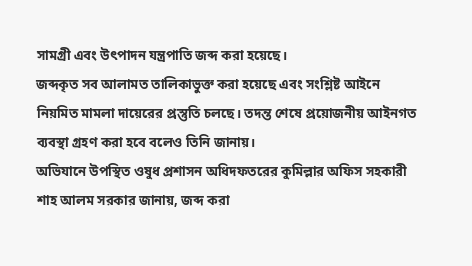সামগ্রী এবং উৎপাদন যন্ত্রপাতি জব্দ করা হয়েছে।
জব্দকৃত সব আলামত তালিকাভুক্ত করা হয়েছে এবং সংশ্লিষ্ট আইনে নিয়মিত মামলা দায়েরের প্রস্তুতি চলছে। তদন্ত শেষে প্রয়োজনীয় আইনগত ব্যবস্থা গ্রহণ করা হবে বলেও তিনি জানায়।
অভিযানে উপস্থিত ওষুধ প্রশাসন অধিদফতরের কুমিল্লার অফিস সহকারী শাহ আলম সরকার জানায়, জব্দ করা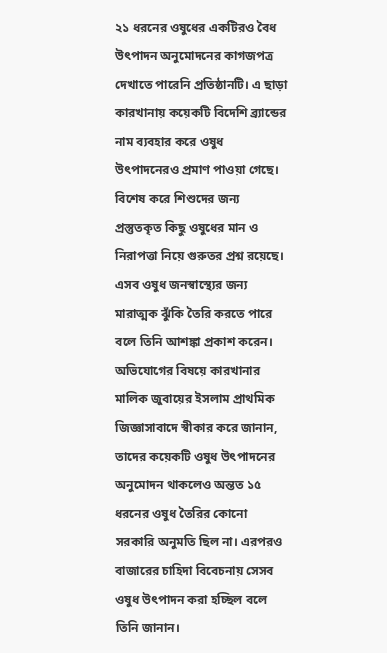২১ ধরনের ওষুধের একটিরও বৈধ উৎপাদন অনুমোদনের কাগজপত্র দেখাতে পারেনি প্রতিষ্ঠানটি। এ ছাড়া কারখানায় কয়েকটি বিদেশি ব্র্যান্ডের নাম ব্যবহার করে ওষুধ উৎপাদনেরও প্রমাণ পাওয়া গেছে। বিশেষ করে শিশুদের জন্য প্রস্তুতকৃত কিছু ওষুধের মান ও নিরাপত্তা নিয়ে গুরুতর প্রশ্ন রয়েছে। এসব ওষুধ জনস্বাস্থ্যের জন্য মারাত্মক ঝুঁকি তৈরি করতে পারে বলে তিনি আশঙ্কা প্রকাশ করেন।
অভিযোগের বিষয়ে কারখানার মালিক জুবায়ের ইসলাম প্রাথমিক জিজ্ঞাসাবাদে স্বীকার করে জানান, তাদের কয়েকটি ওষুধ উৎপাদনের অনুমোদন থাকলেও অন্তত ১৫ ধরনের ওষুধ তৈরির কোনো সরকারি অনুমতি ছিল না। এরপরও বাজারের চাহিদা বিবেচনায় সেসব ওষুধ উৎপাদন করা হচ্ছিল বলে তিনি জানান।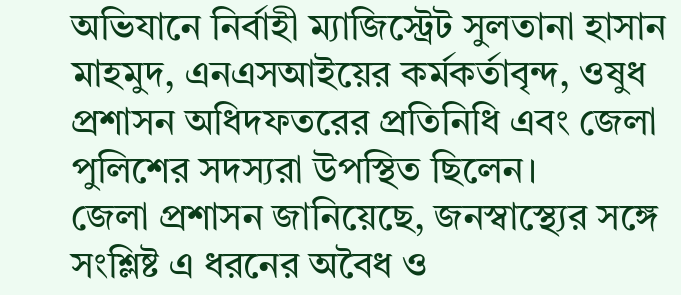অভিযানে নির্বাহী ম্যাজিস্ট্রেট সুলতানা হাসান মাহমুদ, এনএসআইয়ের কর্মকর্তাবৃন্দ, ওষুধ প্রশাসন অধিদফতরের প্রতিনিধি এবং জেলা পুলিশের সদস্যরা উপস্থিত ছিলেন।
জেলা প্রশাসন জানিয়েছে, জনস্বাস্থ্যের সঙ্গে সংশ্লিষ্ট এ ধরনের অবৈধ ও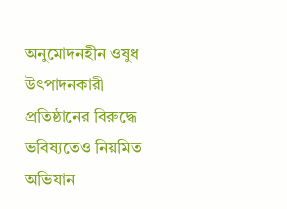অনুমোদনহীন ওষুধ উৎপাদনকারী প্রতিষ্ঠানের বিরুদ্ধে ভবিষ্যতেও নিয়মিত অভিযান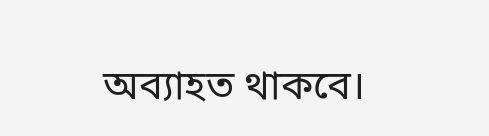অব্যাহত থাকবে।